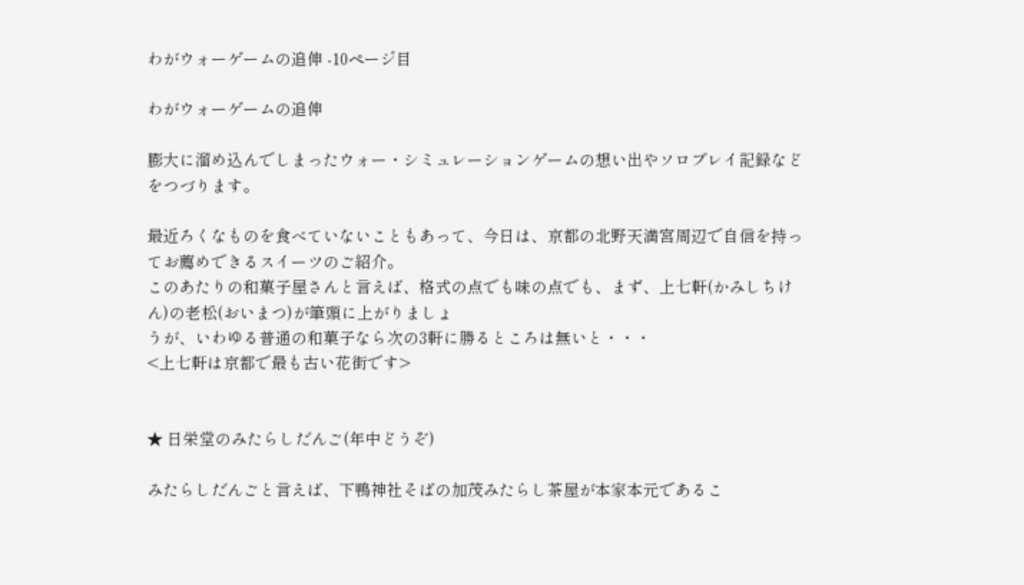わがウォーゲームの追伸 -10ページ目

わがウォーゲームの追伸

膨大に溜め込んでしまったウォー・シミュレーションゲームの想い出やソロプレイ記録などをつづります。

最近ろくなものを食べていないこともあって、今日は、京都の北野天満宮周辺で自信を持ってお薦めできるスイーツのご紹介。
このあたりの和菓子屋さんと言えば、格式の点でも味の点でも、まず、上七軒(かみしちけん)の老松(おいまつ)が筆頭に上がりましょ
うが、いわゆる普通の和菓子なら次の3軒に勝るところは無いと・・・
<上七軒は京都で最も古い花街です>


★ 日栄堂のみたらしだんご(年中どうぞ)

みたらしだんごと言えば、下鴨神社そばの加茂みたらし茶屋が本家本元であるこ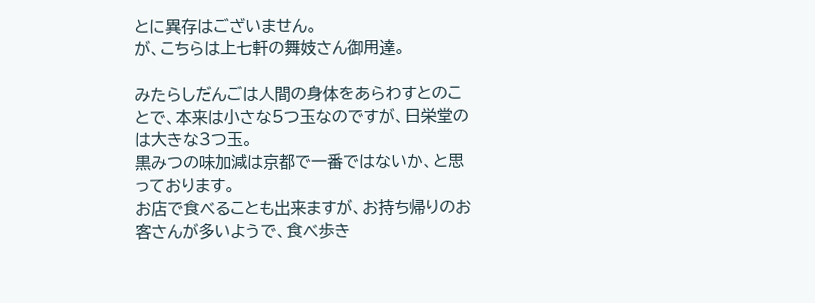とに異存はございません。
が、こちらは上七軒の舞妓さん御用達。

みたらしだんごは人間の身体をあらわすとのことで、本来は小さな5つ玉なのですが、日栄堂のは大きな3つ玉。
黒みつの味加減は京都で一番ではないか、と思っております。
お店で食べることも出来ますが、お持ち帰りのお客さんが多いようで、食べ歩き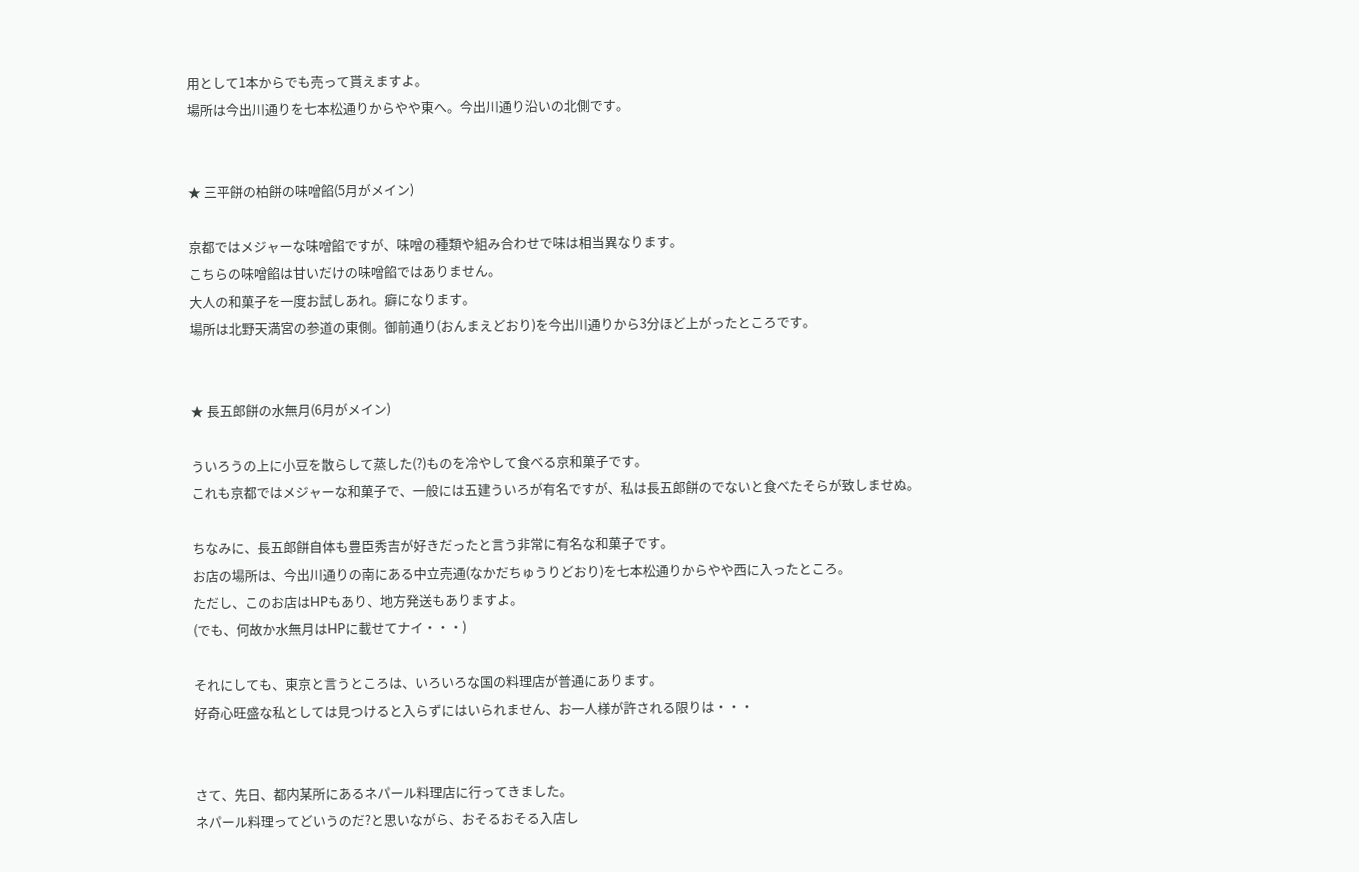用として1本からでも売って貰えますよ。
場所は今出川通りを七本松通りからやや東へ。今出川通り沿いの北側です。


★ 三平餅の柏餅の味噌餡(5月がメイン)

京都ではメジャーな味噌餡ですが、味噌の種類や組み合わせで味は相当異なります。
こちらの味噌餡は甘いだけの味噌餡ではありません。
大人の和菓子を一度お試しあれ。癖になります。
場所は北野天満宮の参道の東側。御前通り(おんまえどおり)を今出川通りから3分ほど上がったところです。


★ 長五郎餅の水無月(6月がメイン)

ういろうの上に小豆を散らして蒸した(?)ものを冷やして食べる京和菓子です。
これも京都ではメジャーな和菓子で、一般には五建ういろが有名ですが、私は長五郎餅のでないと食べたそらが致しませぬ。

ちなみに、長五郎餅自体も豊臣秀吉が好きだったと言う非常に有名な和菓子です。
お店の場所は、今出川通りの南にある中立売通(なかだちゅうりどおり)を七本松通りからやや西に入ったところ。
ただし、このお店はHPもあり、地方発送もありますよ。
(でも、何故か水無月はHPに載せてナイ・・・)

それにしても、東京と言うところは、いろいろな国の料理店が普通にあります。
好奇心旺盛な私としては見つけると入らずにはいられません、お一人様が許される限りは・・・


さて、先日、都内某所にあるネパール料理店に行ってきました。
ネパール料理ってどいうのだ?と思いながら、おそるおそる入店し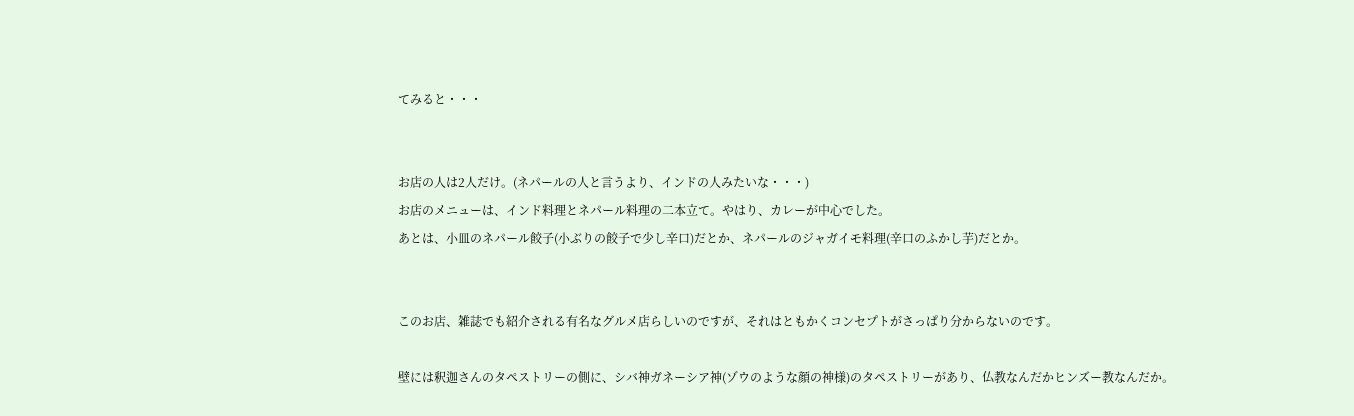てみると・・・


お店の人は2人だけ。(ネパールの人と言うより、インドの人みたいな・・・)
お店のメニューは、インド料理とネパール料理の二本立て。やはり、カレーが中心でした。
あとは、小皿のネパール餃子(小ぶりの餃子で少し辛口)だとか、ネパールのジャガイモ料理(辛口のふかし芋)だとか。


このお店、雑誌でも紹介される有名なグルメ店らしいのですが、それはともかくコンセプトがさっぱり分からないのです。

壁には釈迦さんのタペストリーの側に、シバ神ガネーシア神(ゾウのような顔の神様)のタペストリーがあり、仏教なんだかヒンズー教なんだか。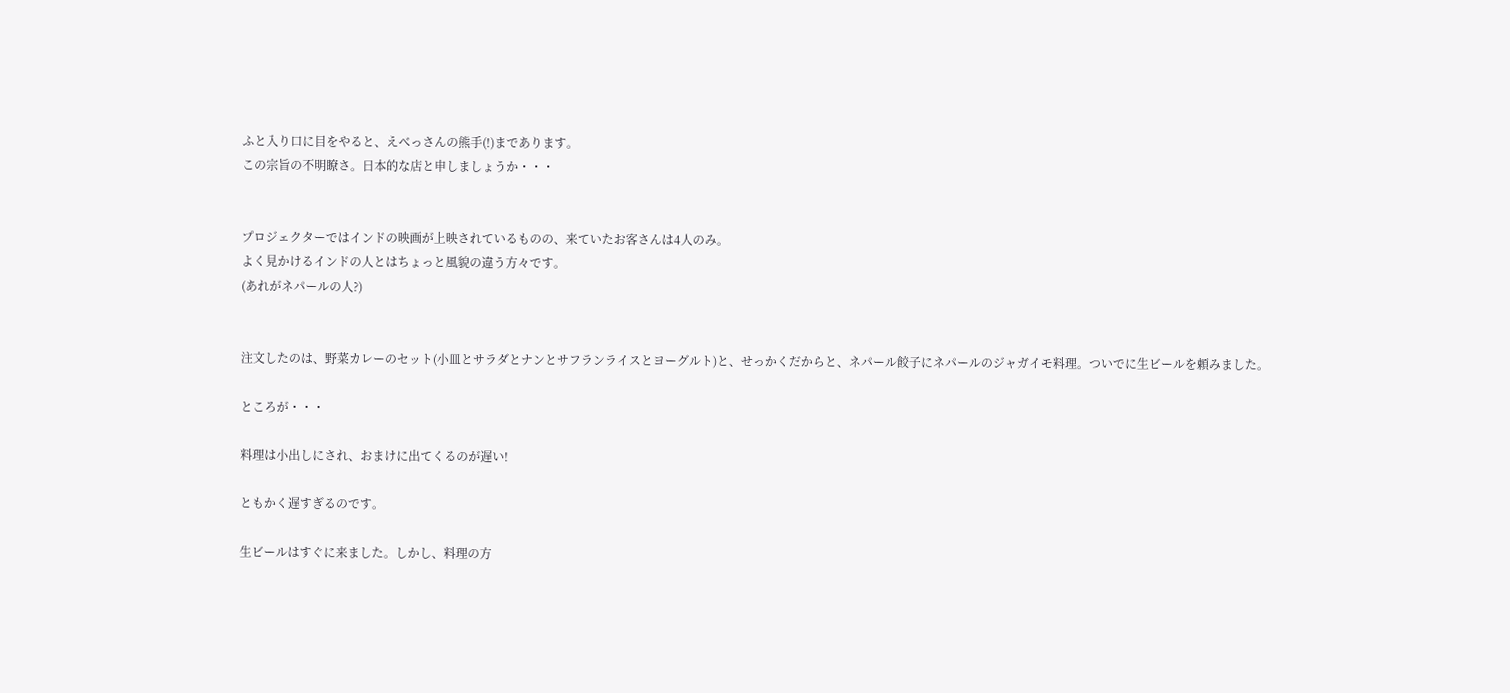ふと入り口に目をやると、えべっさんの熊手(!)まであります。
この宗旨の不明瞭さ。日本的な店と申しましょうか・・・


プロジェクターではインドの映画が上映されているものの、来ていたお客さんは4人のみ。
よく見かけるインドの人とはちょっと風貌の違う方々です。
(あれがネパールの人?)


注文したのは、野菜カレーのセット(小皿とサラダとナンとサフランライスとヨーグルト)と、せっかくだからと、ネパール餃子にネパールのジャガイモ料理。ついでに生ビールを頼みました。

ところが・・・

料理は小出しにされ、おまけに出てくるのが遅い!

ともかく遅すぎるのです。

生ビールはすぐに来ました。しかし、料理の方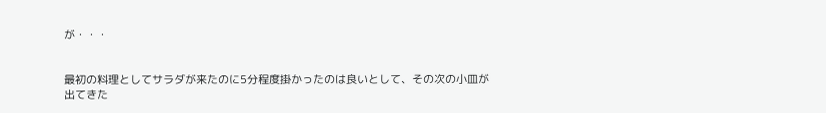が・・・


最初の料理としてサラダが来たのに5分程度掛かったのは良いとして、その次の小皿が出てきた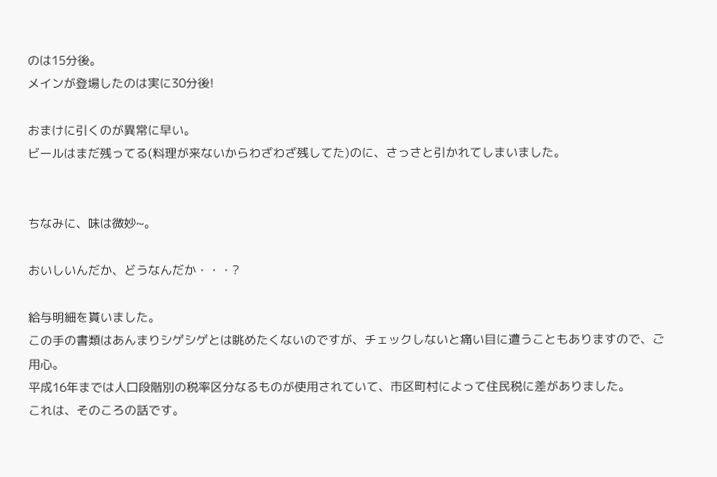のは15分後。
メインが登場したのは実に30分後!

おまけに引くのが異常に早い。
ビールはまだ残ってる(料理が来ないからわざわざ残してた)のに、さっさと引かれてしまいました。


ちなみに、味は微妙~。

おいしいんだか、どうなんだか・・・?

給与明細を貰いました。
この手の書類はあんまりシゲシゲとは眺めたくないのですが、チェックしないと痛い目に遭うこともありますので、ご用心。
平成16年までは人口段階別の税率区分なるものが使用されていて、市区町村によって住民税に差がありました。
これは、そのころの話です。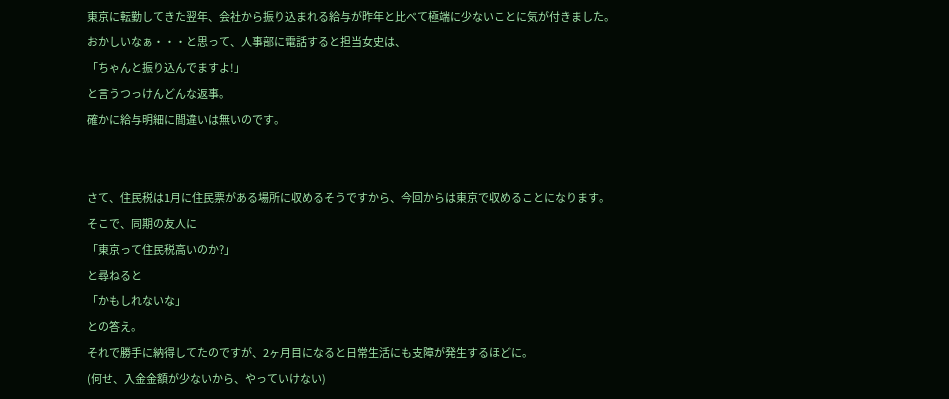東京に転勤してきた翌年、会社から振り込まれる給与が昨年と比べて極端に少ないことに気が付きました。
おかしいなぁ・・・と思って、人事部に電話すると担当女史は、
「ちゃんと振り込んでますよ!」
と言うつっけんどんな返事。
確かに給与明細に間違いは無いのです。


さて、住民税は1月に住民票がある場所に収めるそうですから、今回からは東京で収めることになります。
そこで、同期の友人に
「東京って住民税高いのか?」
と尋ねると
「かもしれないな」
との答え。
それで勝手に納得してたのですが、2ヶ月目になると日常生活にも支障が発生するほどに。
(何せ、入金金額が少ないから、やっていけない)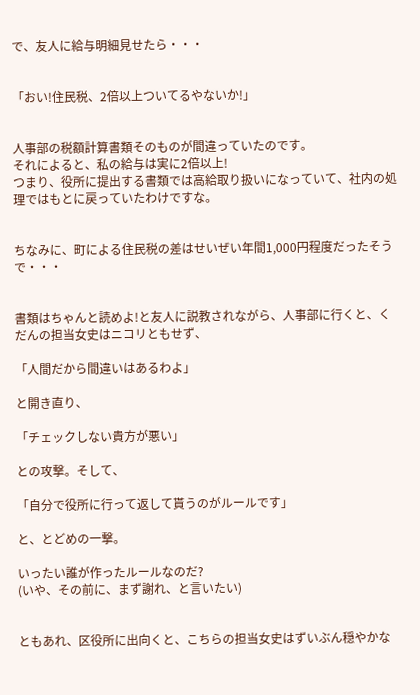で、友人に給与明細見せたら・・・


「おい!住民税、2倍以上ついてるやないか!」


人事部の税額計算書類そのものが間違っていたのです。
それによると、私の給与は実に2倍以上!
つまり、役所に提出する書類では高給取り扱いになっていて、社内の処理ではもとに戻っていたわけですな。


ちなみに、町による住民税の差はせいぜい年間1,000円程度だったそうで・・・


書類はちゃんと読めよ!と友人に説教されながら、人事部に行くと、くだんの担当女史はニコリともせず、

「人間だから間違いはあるわよ」

と開き直り、

「チェックしない貴方が悪い」

との攻撃。そして、

「自分で役所に行って返して貰うのがルールです」

と、とどめの一撃。

いったい誰が作ったルールなのだ?
(いや、その前に、まず謝れ、と言いたい)


ともあれ、区役所に出向くと、こちらの担当女史はずいぶん穏やかな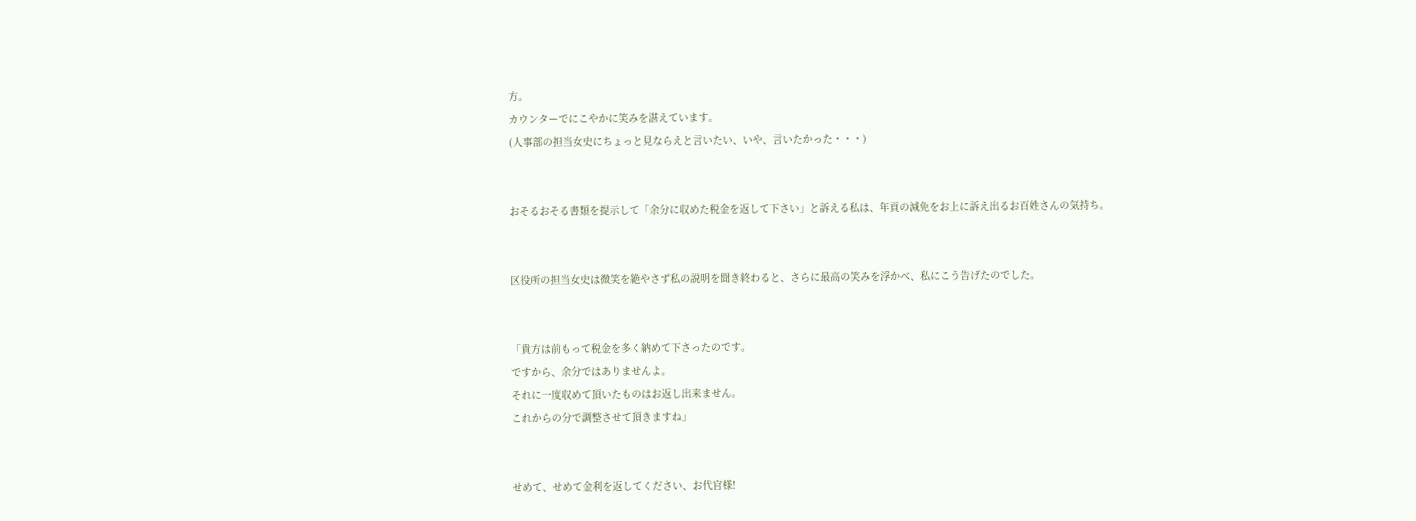方。
カウンターでにこやかに笑みを湛えています。
(人事部の担当女史にちょっと見ならえと言いたい、いや、言いたかった・・・)


おそるおそる書類を提示して「余分に収めた税金を返して下さい」と訴える私は、年貢の減免をお上に訴え出るお百姓さんの気持ち。


区役所の担当女史は微笑を絶やさず私の説明を聞き終わると、さらに最高の笑みを浮かべ、私にこう告げたのでした。


「貴方は前もって税金を多く納めて下さったのです。
ですから、余分ではありませんよ。
それに一度収めて頂いたものはお返し出来ません。
これからの分で調整させて頂きますね」


せめて、せめて金利を返してください、お代官様!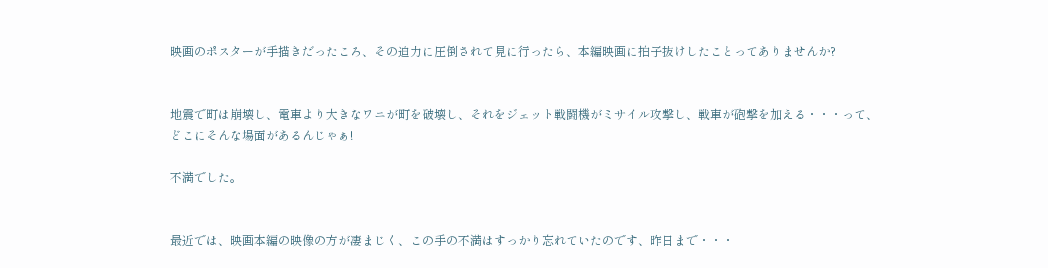映画のポスターが手描きだったころ、その迫力に圧倒されて見に行ったら、本編映画に拍子抜けしたことってありませんか?


地震で町は崩壊し、電車より大きなワニが町を破壊し、それをジェット戦闘機がミサイル攻撃し、戦車が砲撃を加える・・・って、どこにそんな場面があるんじゃぁ!

不満でした。


最近では、映画本編の映像の方が凄まじく、この手の不満はすっかり忘れていたのです、昨日まで・・・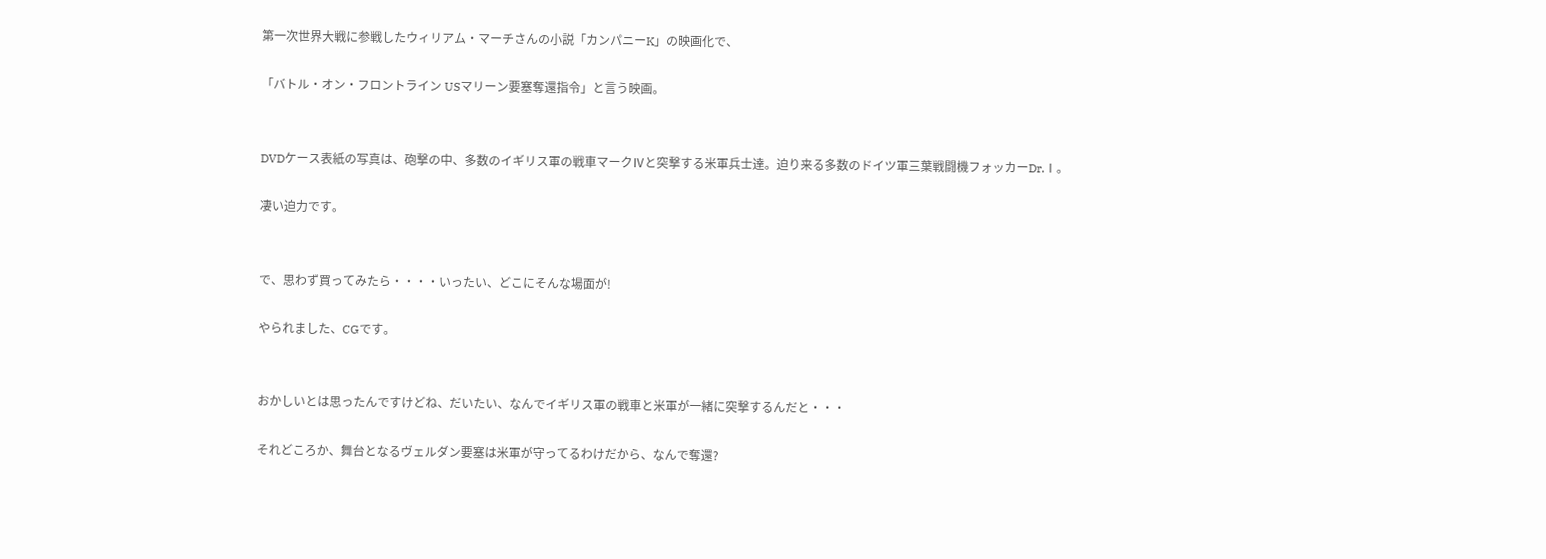第一次世界大戦に参戦したウィリアム・マーチさんの小説「カンパニーK」の映画化で、

「バトル・オン・フロントライン USマリーン要塞奪還指令」と言う映画。


DVDケース表紙の写真は、砲撃の中、多数のイギリス軍の戦車マークⅣと突撃する米軍兵士達。迫り来る多数のドイツ軍三葉戦闘機フォッカーDr.Ⅰ。

凄い迫力です。


で、思わず買ってみたら・・・・いったい、どこにそんな場面が!

やられました、CGです。


おかしいとは思ったんですけどね、だいたい、なんでイギリス軍の戦車と米軍が一緒に突撃するんだと・・・

それどころか、舞台となるヴェルダン要塞は米軍が守ってるわけだから、なんで奪還?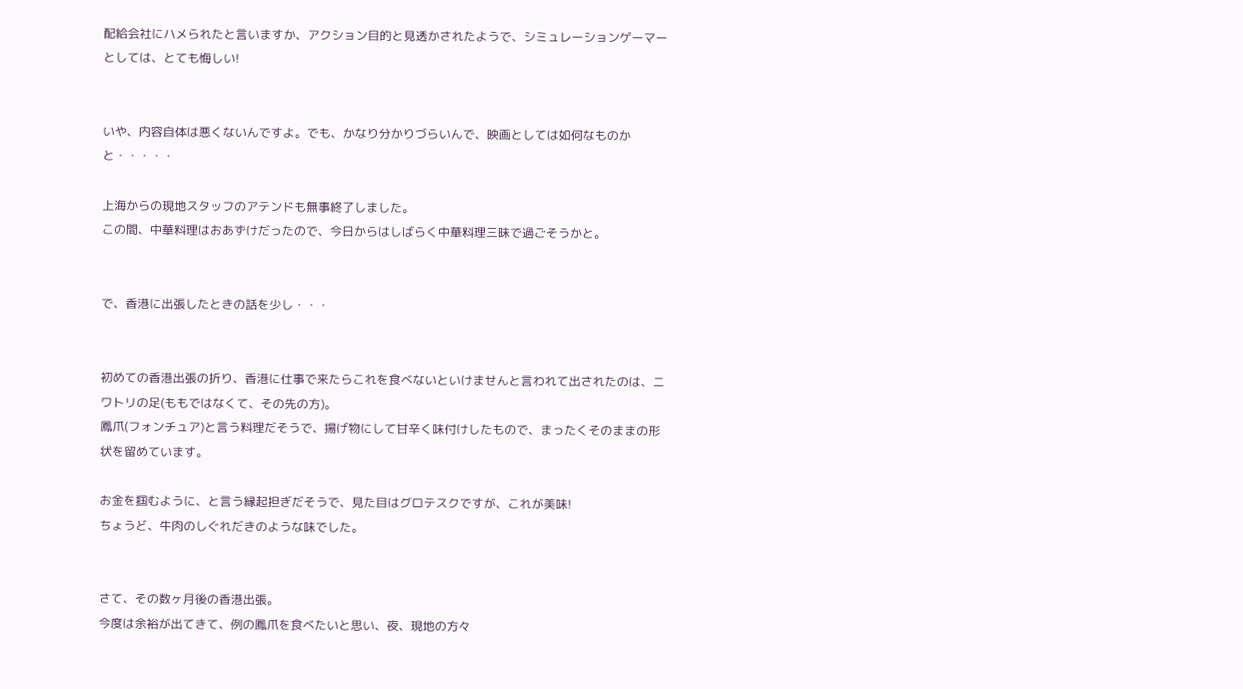配給会社にハメられたと言いますか、アクション目的と見透かされたようで、シミュレーションゲーマーとしては、とても悔しい!


いや、内容自体は悪くないんですよ。でも、かなり分かりづらいんで、映画としては如何なものかと・・・・・

上海からの現地スタッフのアテンドも無事終了しました。
この間、中華料理はおあずけだったので、今日からはしばらく中華料理三昧で過ごそうかと。


で、香港に出張したときの話を少し・・・


初めての香港出張の折り、香港に仕事で来たらこれを食べないといけませんと言われて出されたのは、ニワトリの足(ももではなくて、その先の方)。
鳳爪(フォンチュア)と言う料理だそうで、揚げ物にして甘辛く味付けしたもので、まったくそのままの形状を留めています。

お金を掴むように、と言う縁起担ぎだそうで、見た目はグロテスクですが、これが美味!
ちょうど、牛肉のしぐれだきのような味でした。


さて、その数ヶ月後の香港出張。
今度は余裕が出てきて、例の鳳爪を食べたいと思い、夜、現地の方々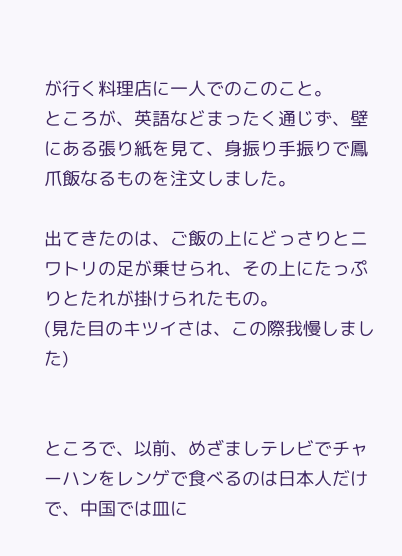が行く料理店に一人でのこのこと。
ところが、英語などまったく通じず、壁にある張り紙を見て、身振り手振りで鳳爪飯なるものを注文しました。

出てきたのは、ご飯の上にどっさりとニワトリの足が乗せられ、その上にたっぷりとたれが掛けられたもの。
(見た目のキツイさは、この際我慢しました)


ところで、以前、めざましテレビでチャーハンをレンゲで食べるのは日本人だけで、中国では皿に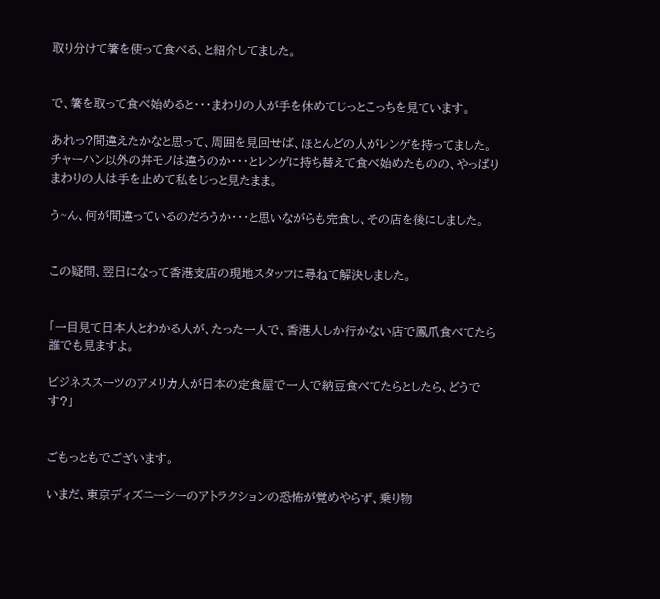取り分けて箸を使って食べる、と紹介してました。


で、箸を取って食べ始めると・・・まわりの人が手を休めてじっとこっちを見ています。

あれっ?間違えたかなと思って、周囲を見回せば、ほとんどの人がレンゲを持ってました。
チャーハン以外の丼モノは違うのか・・・とレンゲに持ち替えて食べ始めたものの、やっぱりまわりの人は手を止めて私をじっと見たまま。

う~ん、何が間違っているのだろうか・・・と思いながらも完食し、その店を後にしました。


この疑問、翌日になって香港支店の現地スタッフに尋ねて解決しました。


「一目見て日本人とわかる人が、たった一人で、香港人しか行かない店で鳳爪食べてたら誰でも見ますよ。

ビジネススーツのアメリカ人が日本の定食屋で一人で納豆食べてたらとしたら、どうです?」


ごもっともでございます。

いまだ、東京ディズニーシーのアトラクションの恐怖が覚めやらず、乗り物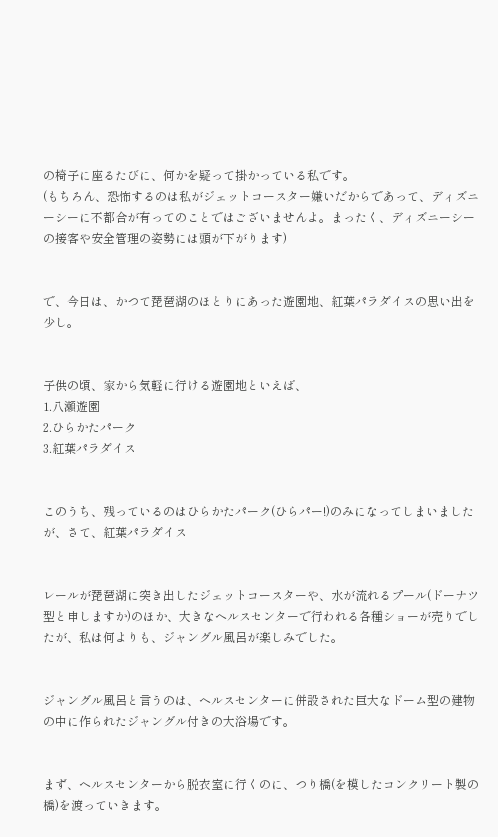の椅子に座るたびに、何かを疑って掛かっている私です。
(もちろん、恐怖するのは私がジェットコースター嫌いだからであって、ディズニーシーに不都合が有ってのことではございませんよ。まったく、ディズニーシーの接客や安全管理の姿勢には頭が下がります)


で、今日は、かつて琵琶湖のほとりにあった遊園地、紅葉パラダイスの思い出を少し。


子供の頃、家から気軽に行ける遊園地といえば、
1.八瀬遊園
2.ひらかたパーク
3.紅葉パラダイス


このうち、残っているのはひらかたパーク(ひらパー!)のみになってしまいましたが、さて、紅葉パラダイス


レールが琵琶湖に突き出したジェットコースターや、水が流れるプール(ドーナツ型と申しますか)のほか、大きなヘルスセンターで行われる各種ショーが売りでしたが、私は何よりも、ジャングル風呂が楽しみでした。


ジャングル風呂と言うのは、ヘルスセンターに併設された巨大なドーム型の建物の中に作られたジャングル付きの大浴場です。


まず、ヘルスセンターから脱衣室に行くのに、つり橋(を模したコンクリート製の橋)を渡っていきます。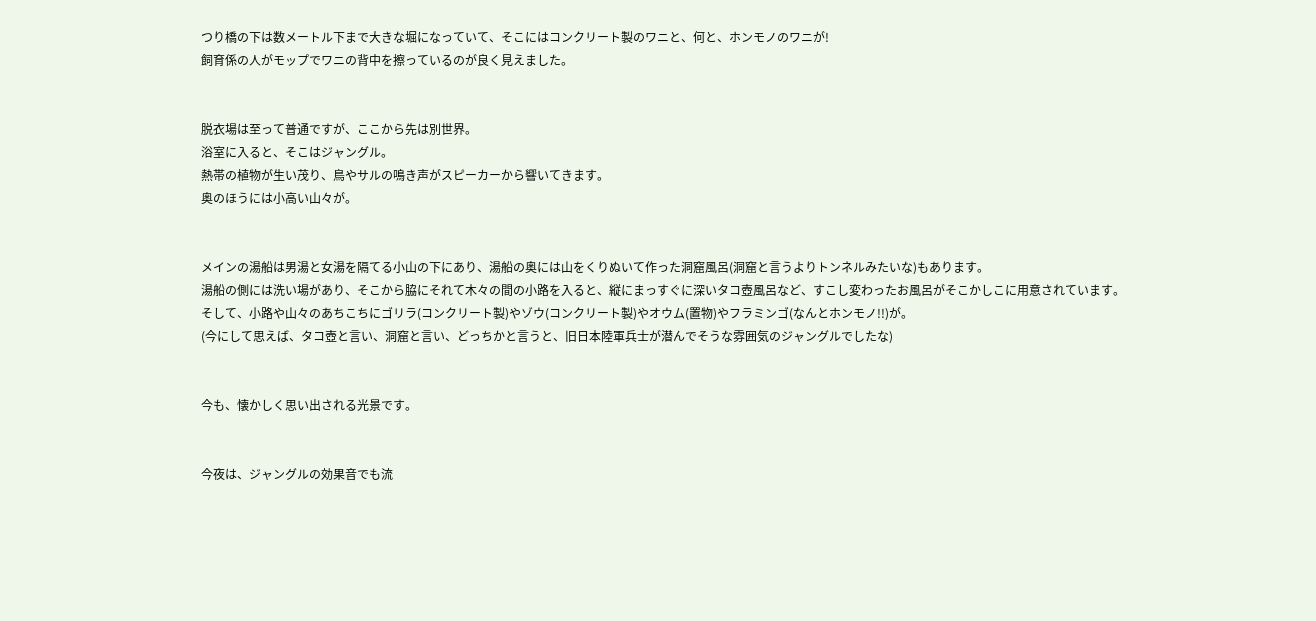つり橋の下は数メートル下まで大きな堀になっていて、そこにはコンクリート製のワニと、何と、ホンモノのワニが!
飼育係の人がモップでワニの背中を擦っているのが良く見えました。


脱衣場は至って普通ですが、ここから先は別世界。
浴室に入ると、そこはジャングル。
熱帯の植物が生い茂り、鳥やサルの鳴き声がスピーカーから響いてきます。
奥のほうには小高い山々が。


メインの湯船は男湯と女湯を隔てる小山の下にあり、湯船の奥には山をくりぬいて作った洞窟風呂(洞窟と言うよりトンネルみたいな)もあります。
湯船の側には洗い場があり、そこから脇にそれて木々の間の小路を入ると、縦にまっすぐに深いタコ壺風呂など、すこし変わったお風呂がそこかしこに用意されています。
そして、小路や山々のあちこちにゴリラ(コンクリート製)やゾウ(コンクリート製)やオウム(置物)やフラミンゴ(なんとホンモノ!!)が。
(今にして思えば、タコ壺と言い、洞窟と言い、どっちかと言うと、旧日本陸軍兵士が潜んでそうな雰囲気のジャングルでしたな)


今も、懐かしく思い出される光景です。


今夜は、ジャングルの効果音でも流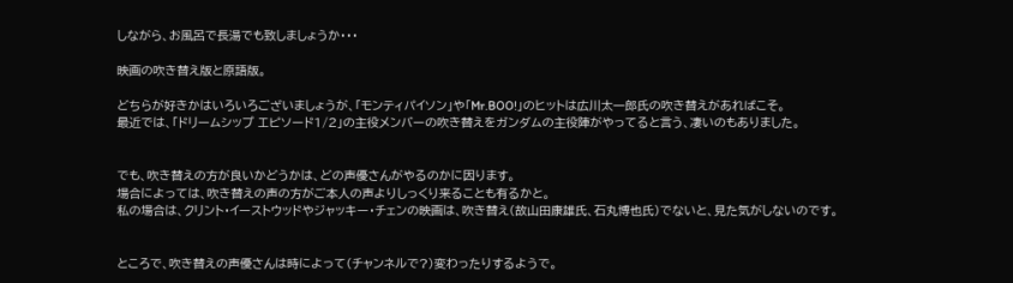しながら、お風呂で長湯でも致しましょうか・・・

映画の吹き替え版と原語版。

どちらが好きかはいろいろございましょうが、「モンティパイソン」や「Mr.BOO!」のヒットは広川太一郎氏の吹き替えがあればこそ。
最近では、「ドリームシップ エピソード1/2」の主役メンバーの吹き替えをガンダムの主役陣がやってると言う、凄いのもありました。


でも、吹き替えの方が良いかどうかは、どの声優さんがやるのかに因ります。
場合によっては、吹き替えの声の方がご本人の声よりしっくり来ることも有るかと。
私の場合は、クリント・イーストウッドやジャッキー・チェンの映画は、吹き替え(故山田康雄氏、石丸博也氏)でないと、見た気がしないのです。


ところで、吹き替えの声優さんは時によって(チャンネルで?)変わったりするようで。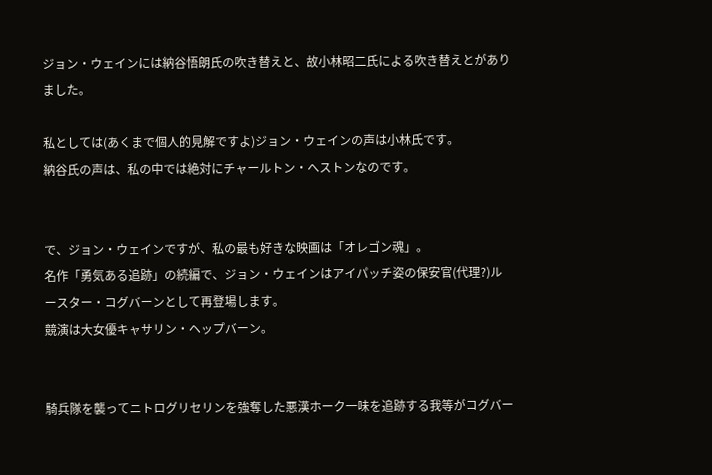ジョン・ウェインには納谷悟朗氏の吹き替えと、故小林昭二氏による吹き替えとがありました。

私としては(あくまで個人的見解ですよ)ジョン・ウェインの声は小林氏です。
納谷氏の声は、私の中では絶対にチャールトン・へストンなのです。


で、ジョン・ウェインですが、私の最も好きな映画は「オレゴン魂」。
名作「勇気ある追跡」の続編で、ジョン・ウェインはアイパッチ姿の保安官(代理?)ルースター・コグバーンとして再登場します。
競演は大女優キャサリン・ヘップバーン。


騎兵隊を襲ってニトログリセリンを強奪した悪漢ホーク一味を追跡する我等がコグバー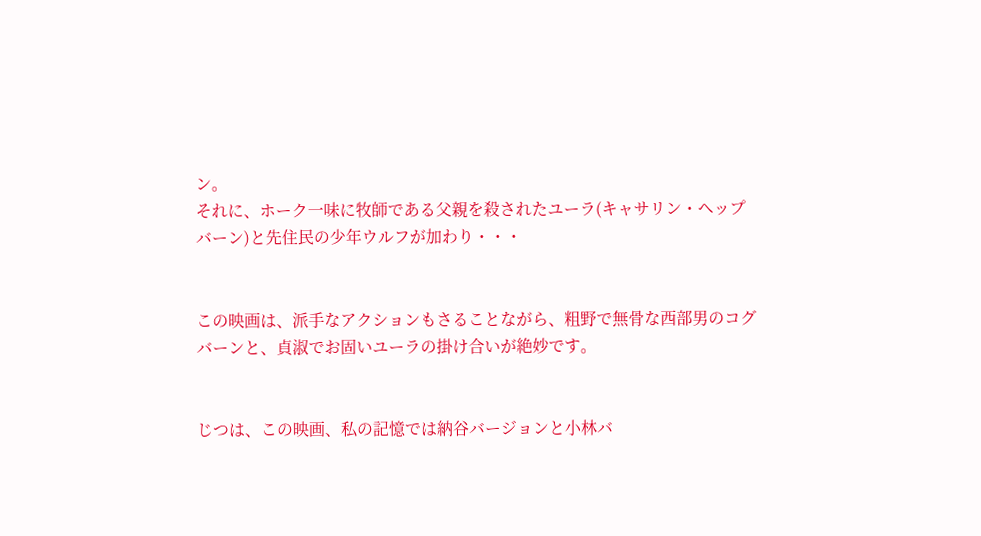ン。
それに、ホーク一味に牧師である父親を殺されたユーラ(キャサリン・ヘップバーン)と先住民の少年ウルフが加わり・・・


この映画は、派手なアクションもさることながら、粗野で無骨な西部男のコグバーンと、貞淑でお固いユーラの掛け合いが絶妙です。


じつは、この映画、私の記憶では納谷バージョンと小林バ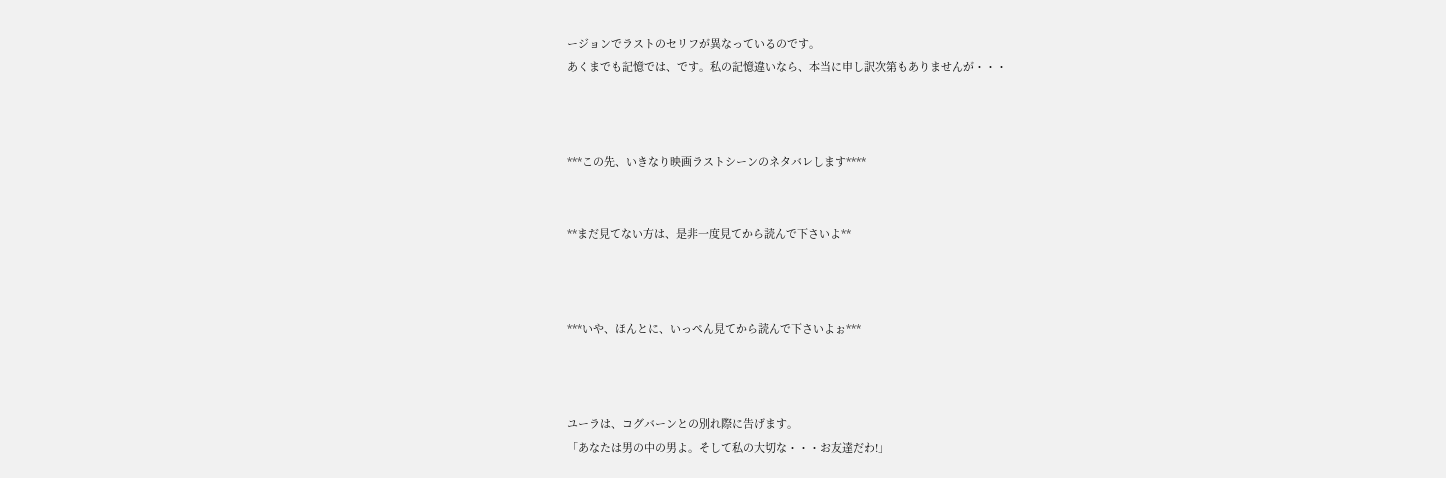ージョンでラストのセリフが異なっているのです。
あくまでも記憶では、です。私の記憶違いなら、本当に申し訳次第もありませんが・・・



***この先、いきなり映画ラストシーンのネタバレします****


**まだ見てない方は、是非一度見てから読んで下さいよ**



***いや、ほんとに、いっぺん見てから読んで下さいよぉ***



ユーラは、コグバーンとの別れ際に告げます。
「あなたは男の中の男よ。そして私の大切な・・・お友達だわ!」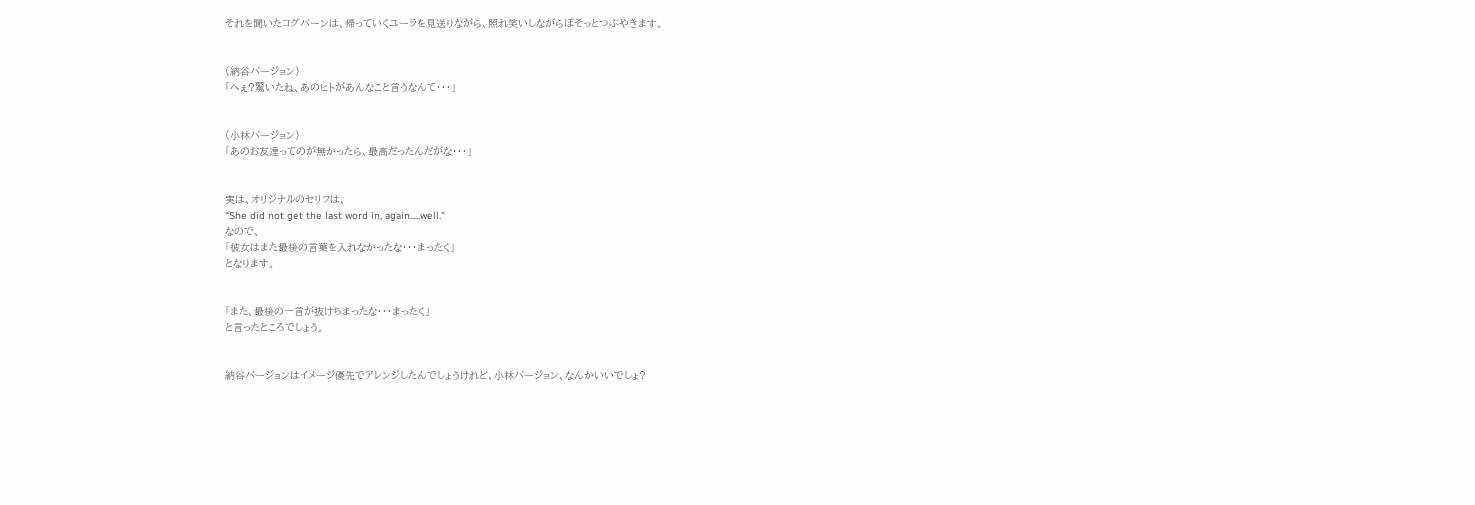それを聞いたコグバーンは、帰っていくユーラを見送りながら、照れ笑いしながらぼそっとつぶやきます。


(納谷バージョン)
「へぇ?驚いたね、あのヒトがあんなこと言うなんて・・・」


(小林バージョン)
「あのお友達ってのが無かったら、最高だったんだがな・・・」


実は、オリジナルのセリフは、
"She did not get the last word in, again.....well."
なので、
「彼女はまた最後の言葉を入れなかったな・・・まったく」
となります。


「また、最後の一言が抜けちまったな・・・まったく」
と言ったところでしょう。


納谷バージョンはイメージ優先でアレンジしたんでしょうけれど、小林バージョン、なんかいいでしょ?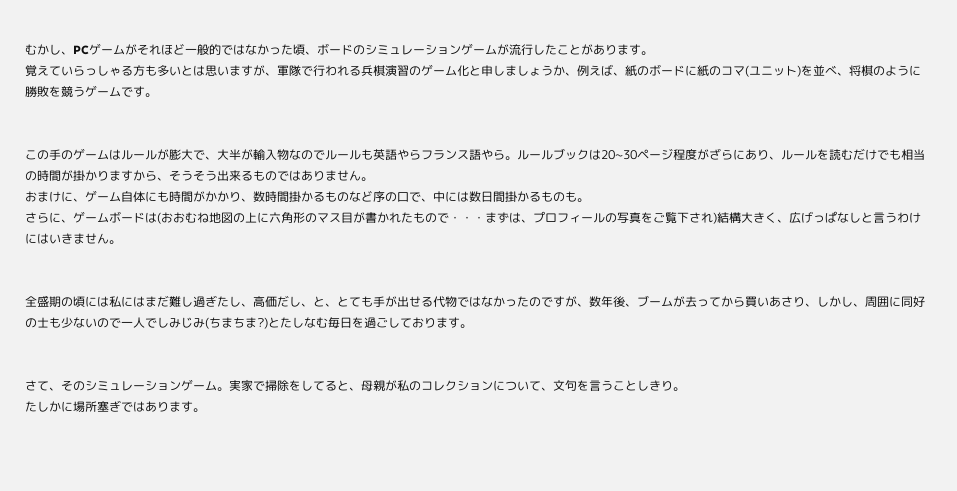むかし、PCゲームがそれほど一般的ではなかった頃、ボードのシミュレーションゲームが流行したことがあります。
覚えていらっしゃる方も多いとは思いますが、軍隊で行われる兵棋演習のゲーム化と申しましょうか、例えば、紙のボードに紙のコマ(ユニット)を並べ、将棋のように勝敗を競うゲームです。


この手のゲームはルールが膨大で、大半が輸入物なのでルールも英語やらフランス語やら。ルールブックは20~30ページ程度がざらにあり、ルールを読むだけでも相当の時間が掛かりますから、そうそう出来るものではありません。
おまけに、ゲーム自体にも時間がかかり、数時間掛かるものなど序の口で、中には数日間掛かるものも。
さらに、ゲームボードは(おおむね地図の上に六角形のマス目が書かれたもので・・・まずは、プロフィールの写真をご覧下され)結構大きく、広げっぱなしと言うわけにはいきません。


全盛期の頃には私にはまだ難し過ぎたし、高価だし、と、とても手が出せる代物ではなかったのですが、数年後、ブームが去ってから買いあさり、しかし、周囲に同好の士も少ないので一人でしみじみ(ちまちま?)とたしなむ毎日を過ごしております。


さて、そのシミュレーションゲーム。実家で掃除をしてると、母親が私のコレクションについて、文句を言うことしきり。
たしかに場所塞ぎではあります。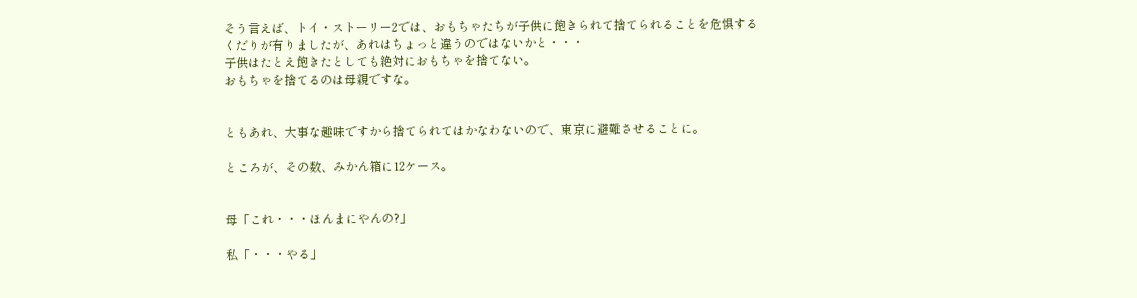そう言えば、トイ・ストーリー2では、おもちゃたちが子供に飽きられて捨てられることを危惧するくだりが有りましたが、あれはちょっと違うのではないかと・・・
子供はたとえ飽きたとしても絶対におもちゃを捨てない。
おもちゃを捨てるのは母親ですな。


ともあれ、大事な趣味ですから捨てられてはかなわないので、東京に避難させることに。

ところが、その数、みかん箱に12ケース。


母「これ・・・ほんまにやんの?」

私「・・・やる」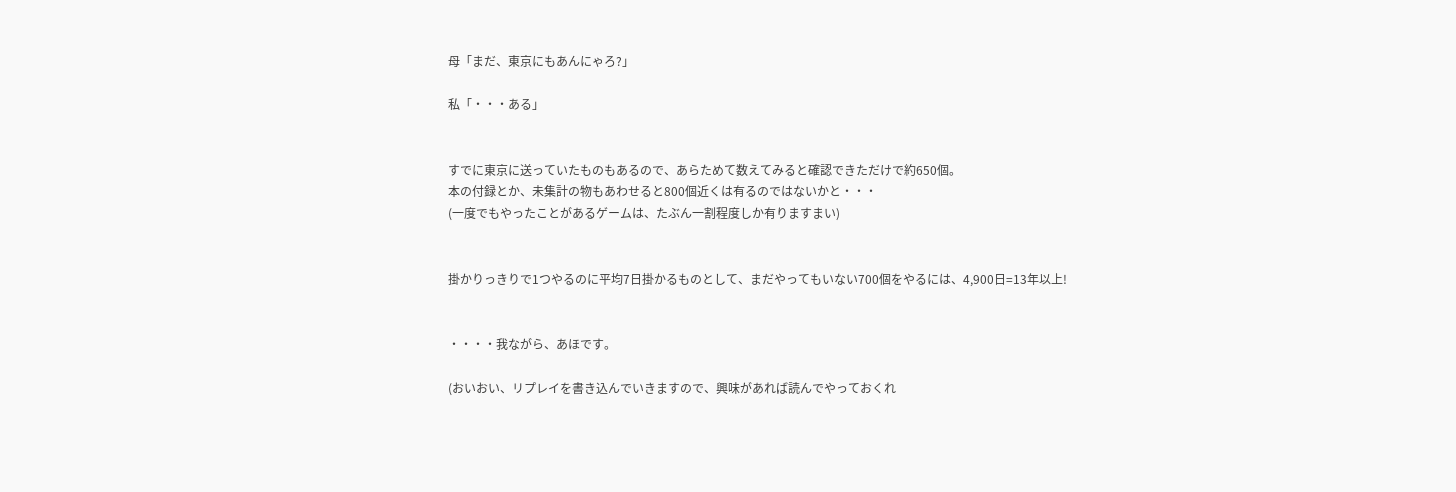母「まだ、東京にもあんにゃろ?」

私「・・・ある」


すでに東京に送っていたものもあるので、あらためて数えてみると確認できただけで約650個。
本の付録とか、未集計の物もあわせると800個近くは有るのではないかと・・・
(一度でもやったことがあるゲームは、たぶん一割程度しか有りますまい)


掛かりっきりで1つやるのに平均7日掛かるものとして、まだやってもいない700個をやるには、4,900日=13年以上!


・・・・我ながら、あほです。

(おいおい、リプレイを書き込んでいきますので、興味があれば読んでやっておくれ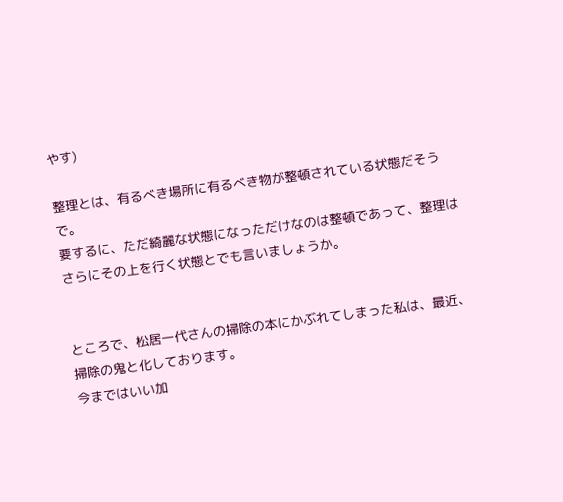やす)

整理とは、有るべき場所に有るべき物が整頓されている状態だそうで。
要するに、ただ綺麗な状態になっただけなのは整頓であって、整理はさらにその上を行く状態とでも言いましょうか。


ところで、松居一代さんの掃除の本にかぶれてしまった私は、最近、掃除の鬼と化しております。
今まではいい加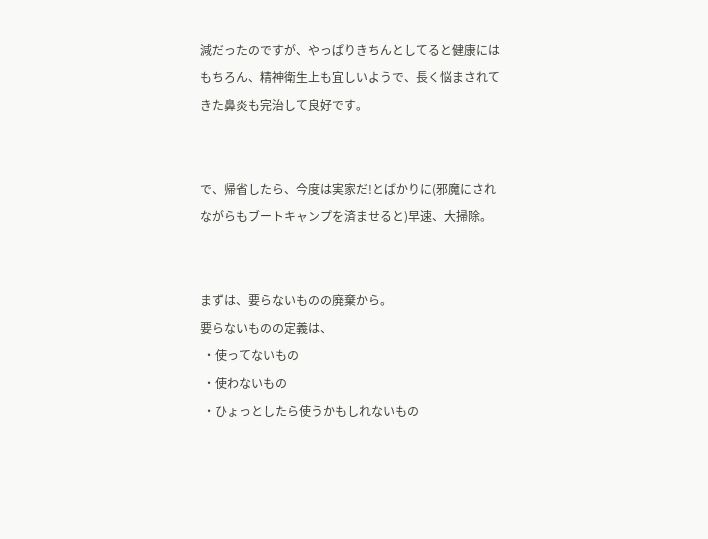減だったのですが、やっぱりきちんとしてると健康にはもちろん、精神衛生上も宜しいようで、長く悩まされてきた鼻炎も完治して良好です。


で、帰省したら、今度は実家だ!とばかりに(邪魔にされながらもブートキャンプを済ませると)早速、大掃除。


まずは、要らないものの廃棄から。
要らないものの定義は、
 ・使ってないもの
 ・使わないもの
 ・ひょっとしたら使うかもしれないもの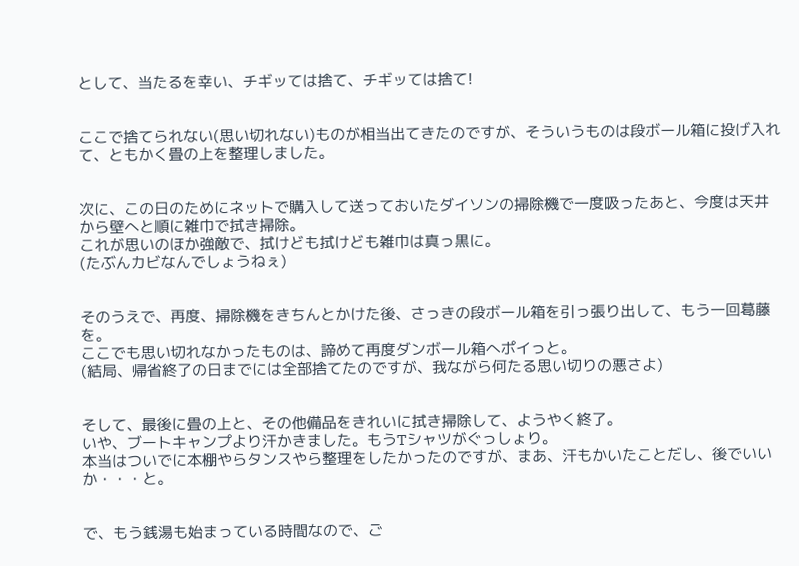として、当たるを幸い、チギッては捨て、チギッては捨て!


ここで捨てられない(思い切れない)ものが相当出てきたのですが、そういうものは段ボール箱に投げ入れて、ともかく畳の上を整理しました。


次に、この日のためにネットで購入して送っておいたダイソンの掃除機で一度吸ったあと、今度は天井から壁へと順に雑巾で拭き掃除。
これが思いのほか強敵で、拭けども拭けども雑巾は真っ黒に。
(たぶんカビなんでしょうねぇ)


そのうえで、再度、掃除機をきちんとかけた後、さっきの段ボール箱を引っ張り出して、もう一回葛藤を。
ここでも思い切れなかったものは、諦めて再度ダンボール箱へポイっと。
(結局、帰省終了の日までには全部捨てたのですが、我ながら何たる思い切りの悪さよ)


そして、最後に畳の上と、その他備品をきれいに拭き掃除して、ようやく終了。
いや、ブートキャンプより汗かきました。もうTシャツがぐっしょり。
本当はついでに本棚やらタンスやら整理をしたかったのですが、まあ、汗もかいたことだし、後でいいか・・・と。


で、もう銭湯も始まっている時間なので、ご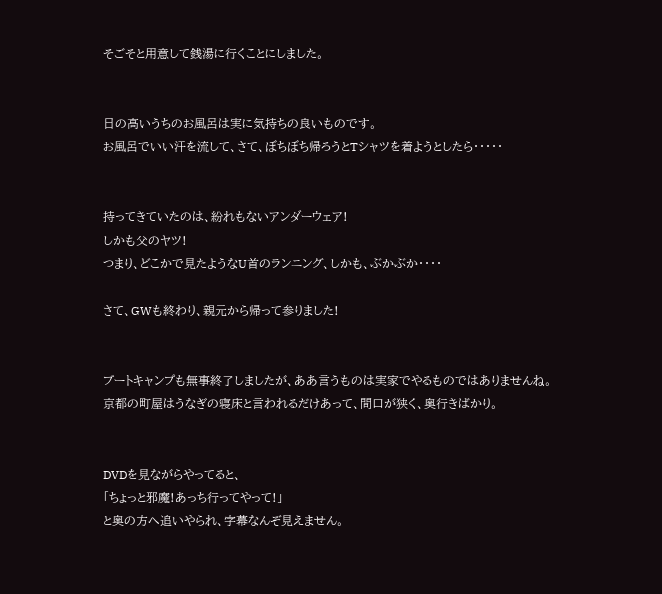そごそと用意して銭湯に行くことにしました。


日の高いうちのお風呂は実に気持ちの良いものです。
お風呂でいい汗を流して、さて、ぼちぼち帰ろうとTシャツを着ようとしたら・・・・・


持ってきていたのは、紛れもないアンダーウェア!
しかも父のヤツ!
つまり、どこかで見たようなU首のランニング、しかも、ぶかぶか・・・・

さて、GWも終わり、親元から帰って参りました!


ブートキャンプも無事終了しましたが、ああ言うものは実家でやるものではありませんね。
京都の町屋はうなぎの寝床と言われるだけあって、間口が狭く、奥行きばかり。


DVDを見ながらやってると、
「ちょっと邪魔!あっち行ってやって!」
と奥の方へ追いやられ、字幕なんぞ見えません。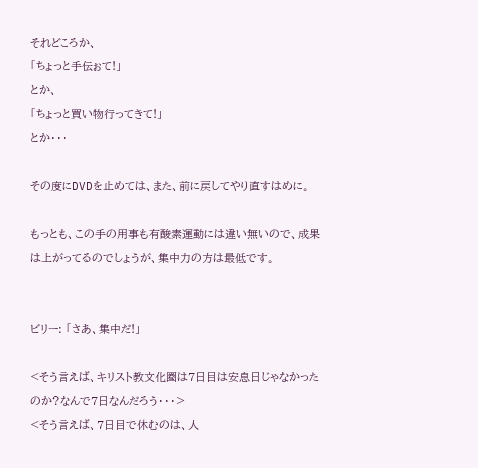それどころか、
「ちょっと手伝ぉて!」
とか、
「ちょっと買い物行ってきて!」
とか・・・

その度にDVDを止めては、また、前に戻してやり直すはめに。

もっとも、この手の用事も有酸素運動には違い無いので、成果は上がってるのでしょうが、集中力の方は最低です。


ビリー: 「さあ、集中だ!」

<そう言えば、キリスト教文化圏は7日目は安息日じゃなかったのか?なんで7日なんだろう・・・>
<そう言えば、7日目で休むのは、人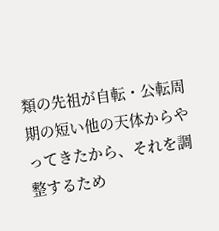類の先祖が自転・公転周期の短い他の天体からやってきたから、それを調整するため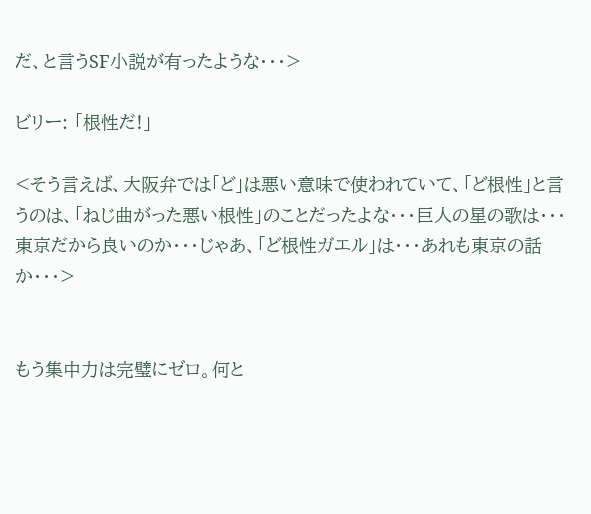だ、と言うSF小説が有ったような・・・>

ビリー: 「根性だ!」

<そう言えば、大阪弁では「ど」は悪い意味で使われていて、「ど根性」と言うのは、「ねじ曲がった悪い根性」のことだったよな・・・巨人の星の歌は・・・東京だから良いのか・・・じゃあ、「ど根性ガエル」は・・・あれも東京の話か・・・>


もう集中力は完璧にゼロ。何と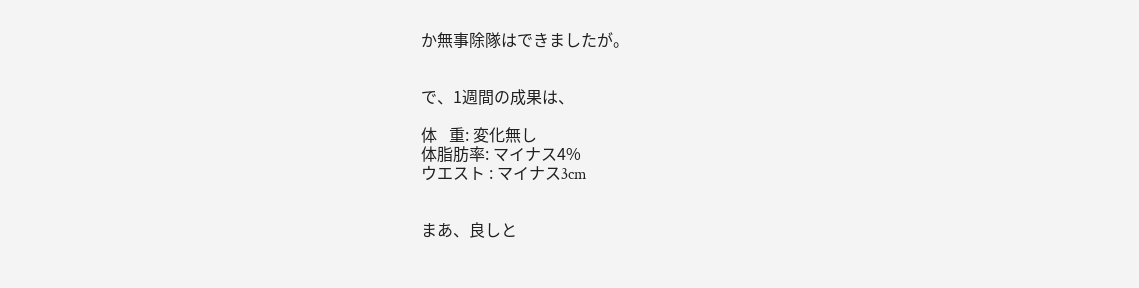か無事除隊はできましたが。


で、1週間の成果は、

体   重: 変化無し
体脂肪率: マイナス4%
ウエスト : マイナス3cm


まあ、良しと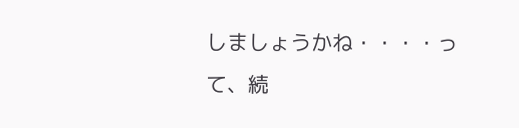しましょうかね・・・・って、続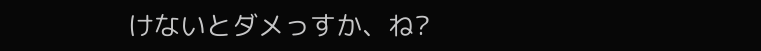けないとダメっすか、ね?